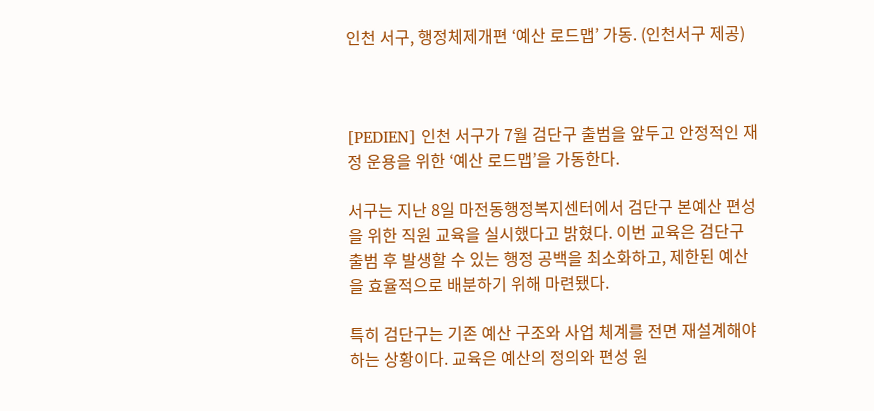인천 서구, 행정체제개편 ‘예산 로드맵’ 가동. (인천서구 제공)



[PEDIEN] 인천 서구가 7월 검단구 출범을 앞두고 안정적인 재정 운용을 위한 ‘예산 로드맵’을 가동한다.

서구는 지난 8일 마전동행정복지센터에서 검단구 본예산 편성을 위한 직원 교육을 실시했다고 밝혔다. 이번 교육은 검단구 출범 후 발생할 수 있는 행정 공백을 최소화하고, 제한된 예산을 효율적으로 배분하기 위해 마련됐다.

특히 검단구는 기존 예산 구조와 사업 체계를 전면 재설계해야 하는 상황이다. 교육은 예산의 정의와 편성 원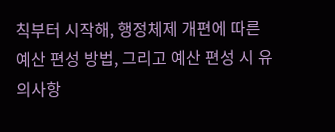칙부터 시작해, 행정체제 개편에 따른 예산 편성 방법, 그리고 예산 편성 시 유의사항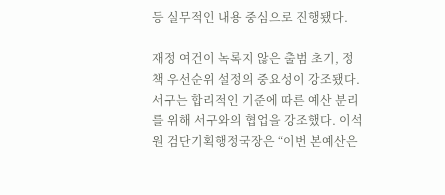등 실무적인 내용 중심으로 진행됐다.

재정 여건이 녹록지 않은 출범 초기, 정책 우선순위 설정의 중요성이 강조됐다. 서구는 합리적인 기준에 따른 예산 분리를 위해 서구와의 협업을 강조했다. 이석원 검단기획행정국장은 “이번 본예산은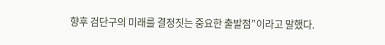향후 검단구의 미래를 결정짓는 중요한 출발점”이라고 말했다.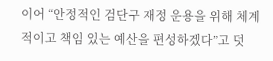이어 “안정적인 검단구 재정 운용을 위해 체계적이고 책임 있는 예산을 편성하겠다”고 덧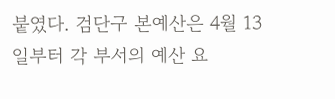붙였다. 검단구 본예산은 4월 13일부터 각 부서의 예산 요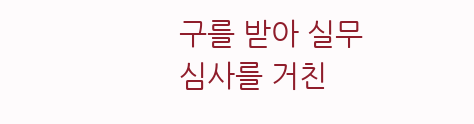구를 받아 실무 심사를 거친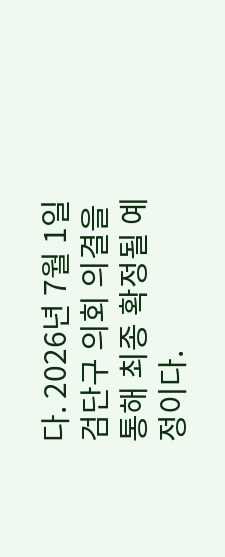다. 2026년 7월 1일 검단구 의회 의결을 통해 최종 확정될 예정이다.